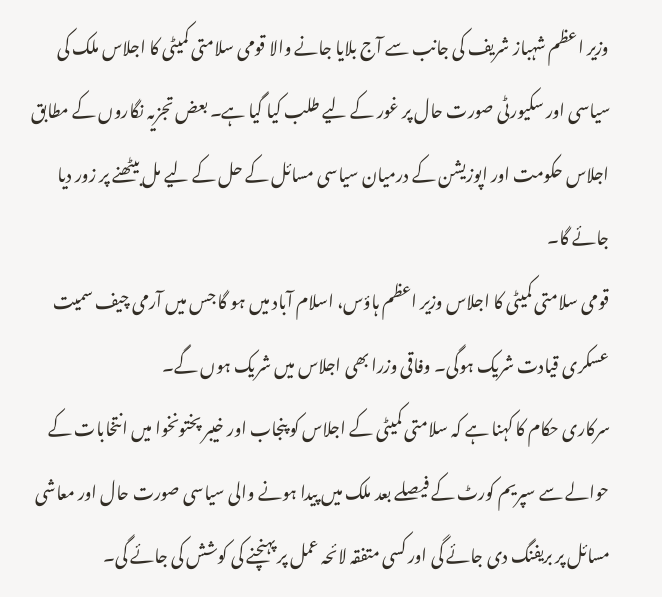وزیر اعظم شہباز شریف کی جانب سے آج بلایا جانے والا قومی سلامتی کمیٹی کا اجلاس ملک کی سیاسی اور سکیورٹی صورت حال پر غور کے لیے طلب کیا گیا ہے۔ بعض تجزیہ نگاروں کے مطابق اجلاس حکومت اور اپوزیشن کے درمیان سیاسی مسائل کے حل کے لیے مل بیٹھنے پر زور دیا جائے گا۔
قومی سلامتی کمیٹی کا اجلاس وزیر اعظم ہاؤس، اسلام آباد میں ہو گا جس میں آرمی چیف سمیت عسکری قیادت شریک ہوگی۔ وفاقی وزرا بھی اجلاس میں شریک ہوں گے۔
سرکاری حکام کا کہنا ہے کہ سلامتی کمیٹی کے اجلاس کو پنجاب اور خیبر پختونخوا میں انتخابات کے حوالے سے سپریم کورٹ کے فیصلے بعد ملک میں پیدا ہونے والی سیاسی صورت حال اور معاشی مسائل پر بریفنگ دی جائے گی اور کسی متفقہ لائحہ عمل پر پہنچنے کی کوشش کی جائے گی۔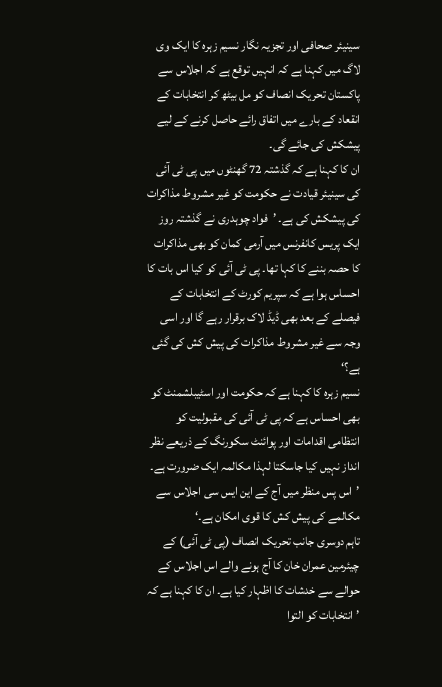سینیئر صحافی اور تجزیہ نگار نسیم زہرہ کا ایک وی لاگ میں کہنا ہے کہ انہیں توقع ہے کہ اجلاس سے پاکستان تحریک انصاف کو مل بیٹھ کر انتخابات کے انقعاد کے بارے میں اتفاق رائے حاصل کرنے کے لیے پیشکش کی جائے گی۔
ان کا کہنا ہے کہ گذشتہ 72 گھنٹوں میں پی ٹی آئی کی سینیئر قیادت نے حکومت کو غیر مشروط مذاکرات کی پیشکش کی ہے۔ ’فواد چوہدری نے گذشتہ روز ایک پریس کانفرنس میں آرمی کمان کو بھی مذاکرات کا حصہ بننے کا کہا تھا۔ پی ٹی آئی کو کیا اس بات کا احساس ہوا ہے کہ سپریم کورٹ کے انتخابات کے فیصلے کے بعد بھی ڈیڈ لاک برقرار رہے گا اور اسی وجہ سے غیر مشروط مذاکرات کی پیش کش کی گئی ہے؟‘
نسیم زہرہ کا کہنا ہے کہ حکومت اور اسٹیبلشمنٹ کو بھی احساس ہے کہ پی ٹی آئی کی مقبولیت کو انتظامی اقدامات اور پوائنٹ سکورنگ کے ذریعے نظر انداز نہیں کیا جاسکتا لہذا مکالمہ ایک ضرورت ہے۔ ’اس پس منظر میں آج کے این ایس سی اجلاس سے مکالمے کی پیش کش کا قوی امکان ہے۔‘
تاہم دوسری جانب تحریک انصاف (پی ٹی آئی) کے چیئرمین عمران خان کا آج ہونے والے اس اجلاس کے حوالے سے خدشات کا اظہار کیا ہے۔ ان کا کہنا ہے کہ ’انتخابات کو التوا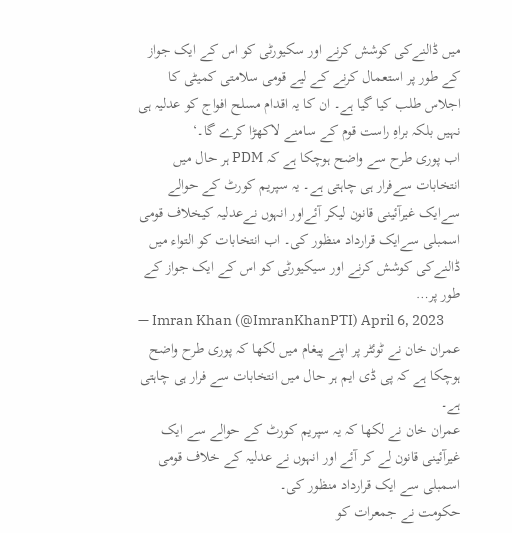میں ڈالنےکی کوشش کرنے اور سکیورٹی کو اس کے ایک جواز کے طور پر استعمال کرنے کے لیے قومی سلامتی کمیٹی کا اجلاس طلب کیا گیا ہے۔ ان کا یہ اقدام مسلح افواج کو عدلیہ ہی نہیں بلکہ براہِ راست قوم کے سامنے لاکھڑا کرے گا۔‘
اب پوری طرح سے واضح ہوچکا ہے کہ PDM ہر حال میں انتخابات سےفرار ہی چاہتی ہے۔ یہ سپریم کورٹ کے حوالے سےایک غیرآئینی قانون لیکر آئےاور انہوں نےعدلیہ کیخلاف قومی اسمبلی سےایک قرارداد منظور کی۔ اب انتخابات کو التواء میں ڈالنےکی کوشش کرنے اور سیکیورٹی کو اس کے ایک جواز کے طور پر…
— Imran Khan (@ImranKhanPTI) April 6, 2023
عمران خان نے ٹوئٹر پر اپنے پیغام میں لکھا کہ پوری طرح واضح ہوچکا ہے کہ پی ڈی ایم ہر حال میں انتخابات سے فرار ہی چاہتی ہے۔
عمران خان نے لکھا کہ یہ سپریم کورٹ کے حوالے سے ایک غیرآئینی قانون لے کر آئے اور انہوں نے عدلیہ کے خلاف قومی اسمبلی سے ایک قرارداد منظور کی۔
حکومت نے جمعرات کو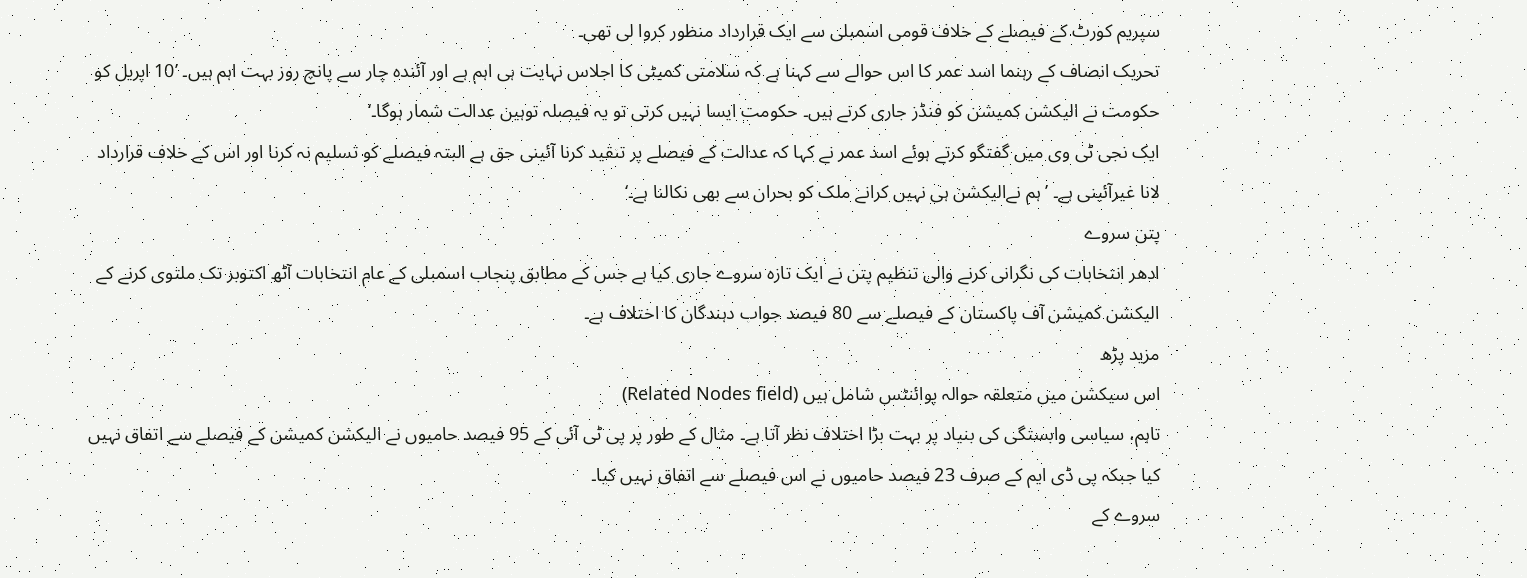سپریم کورٹ کے فیصلے کے خلاف قومی اسمبلی سے ایک قرارداد منظور کروا لی تھی۔
تحریک انصاف کے رہنما اسد عمر کا اس حوالے سے کہنا ہے کہ سلامتی کمیٹی کا اجلاس نہایت ہی اہم ہے اور آئندہ چار سے پانچ روز بہت اہم ہیں۔ ’10 اپریل کو حکومت نے الیکشن کمیشن کو فنڈز جاری کرنے ہیں۔ حکومت ایسا نہیں کرتی تو یہ فیصلہ توہین عدالت شمار ہوگا۔‘
ایک نجی ٹی وی میں گفتگو کرتے ہوئے اسد عمر نے کہا کہ عدالت کے فیصلے پر تنقید کرنا آئینی حق ہے البتہ فیصلے کو تسلیم نہ کرنا اور اس کے خلاف قرارداد لانا غیرآئینی ہے۔ ’ہم نےالیکشن ہی نہیں کرانے ملک کو بحران سے بھی نکالنا ہے۔‘
پتن سروے
ادھر انتخابات کی نگرانی کرنے والی تنظیم پتن نے ایک تازہ سروے جاری کیا ہے جس کے مطابق پنجاب اسمبلی کے عام انتخابات آٹھ اکتوبر تک ملتوی کرنے کے الیکشن کمیشن آف پاکستان کے فیصلے سے 80 فیصد جواب دہندگان کا اختلاف ہے۔
مزید پڑھ
اس سیکشن میں متعلقہ حوالہ پوائنٹس شامل ہیں (Related Nodes field)
تاہم، سیاسی وابستگی کی بنیاد پر بہت بڑا اختلاف نظر آتا ہے۔ مثال کے طور پر پی ٹی آئی کے 95 فیصد حامیوں نے الیکشن کمیشن کے فیصلے سے اتفاق نہیں کیا جبکہ پی ڈی ایم کے صرف 23 فیصد حامیوں نے اس فیصلے سے اتفاق نہیں کیا۔
سروے کے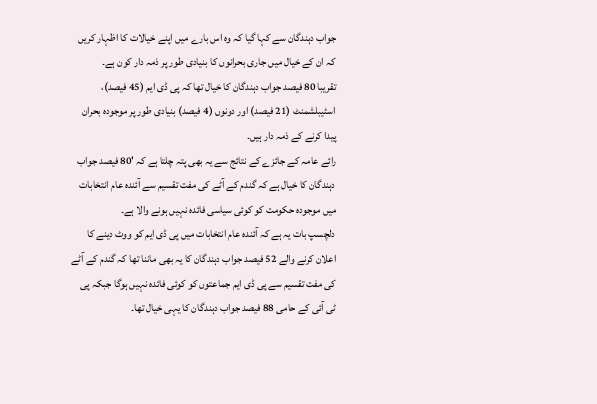جواب دہندگان سے کہا گیا کہ وہ اس بارے میں اپنے خیالات کا اظہار کریں کہ ان کے خیال میں جاری بحرانوں کا بنیادی طور پر ذمہ دار کون ہے۔
تقریبا 80 فیصد جواب دہندگان کا خیال تھا کہ پی ڈی ایم (45 فیصد)، اسٹیبلشمنٹ (21 فیصد) اور دونوں (4 فیصد) بنیادی طور پر موجودہ بحران پیدا کرنے کے ذمہ دار ہیں۔
رائے عامہ کے جائزے کے نتائج سے یہ بھی پتہ چلتا ہے کہ '80 فیصد جواب دہندگان کا خیال ہے کہ گندم کے آٹے کی مفت تقسیم سے آئندہ عام انتخابات میں موجودہ حکومت کو کوئی سیاسی فائدہ نہیں ہونے والا ہے۔
دلچسپ بات یہ ہے کہ آئندہ عام انتخابات میں پی ڈی ایم کو ووٹ دینے کا اعلان کرنے والے 52 فیصد جواب دہندگان کا یہ بھی ماننا تھا کہ گندم کے آٹے کی مفت تقسیم سے پی ڈی ایم جماعتوں کو کوئی فائدہ نہیں ہوگا جبکہ پی ٹی آئی کے حامی 88 فیصد جواب دہندگان کا یہی خیال تھا۔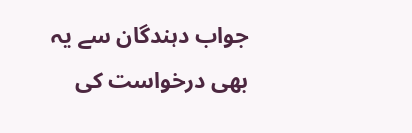جواب دہندگان سے یہ بھی درخواست کی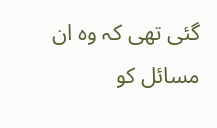گئی تھی کہ وہ ان مسائل کو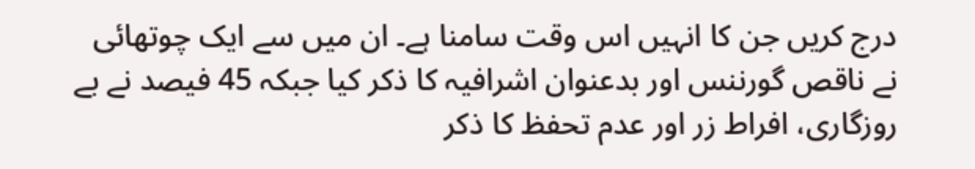درج کریں جن کا انہیں اس وقت سامنا ہے۔ ان میں سے ایک چوتھائی نے ناقص گورننس اور بدعنوان اشرافیہ کا ذکر کیا جبکہ 45 فیصد نے بے روزگاری، افراط زر اور عدم تحفظ کا ذکر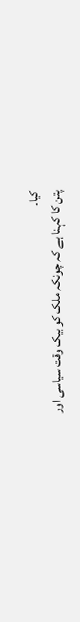کیا۔
پتن کا کہنا ہے کہ چونکہ ملک کو بیک وقت سیاسی اور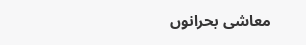معاشی بحرانوں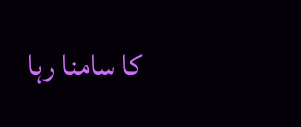کا سامنا رہا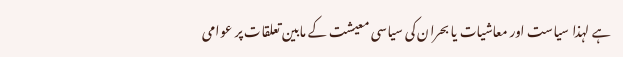ہے لہذا سیاست اور معاشیات یا بحران کی سیاسی معیشت کے مابین تعلقات پر عوامی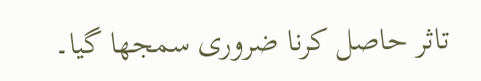تاثر حاصل کرنا ضروری سمجھا گیا۔